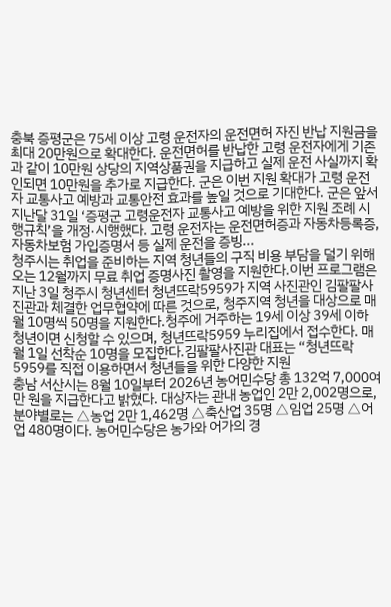충북 증평군은 75세 이상 고령 운전자의 운전면허 자진 반납 지원금을 최대 20만원으로 확대한다. 운전면허를 반납한 고령 운전자에게 기존과 같이 10만원 상당의 지역상품권을 지급하고 실제 운전 사실까지 확인되면 10만원을 추가로 지급한다. 군은 이번 지원 확대가 고령 운전자 교통사고 예방과 교통안전 효과를 높일 것으로 기대한다. 군은 앞서 지난달 31일 ‘증평군 고령운전자 교통사고 예방을 위한 지원 조례 시행규칙’을 개정·시행했다. 고령 운전자는 운전면허증과 자동차등록증, 자동차보험 가입증명서 등 실제 운전을 증빙...
청주시는 취업을 준비하는 지역 청년들의 구직 비용 부담을 덜기 위해 오는 12월까지 무료 취업 증명사진 촬영을 지원한다.이번 프로그램은 지난 3일 청주시 청년센터 청년뜨락5959가 지역 사진관인 김팔팔사진관과 체결한 업무협약에 따른 것으로, 청주지역 청년을 대상으로 매월 10명씩 50명을 지원한다.청주에 거주하는 19세 이상 39세 이하 청년이면 신청할 수 있으며, 청년뜨락5959 누리집에서 접수한다. 매월 1일 선착순 10명을 모집한다.김팔팔사진관 대표는 “청년뜨락5959를 직접 이용하면서 청년들을 위한 다양한 지원
충남 서산시는 8월 10일부터 2026년 농어민수당 총 132억 7,000여만 원을 지급한다고 밝혔다. 대상자는 관내 농업인 2만 2,002명으로, 분야별로는 △농업 2만 1,462명 △축산업 35명 △임업 25명 △어업 480명이다. 농어민수당은 농가와 어가의 경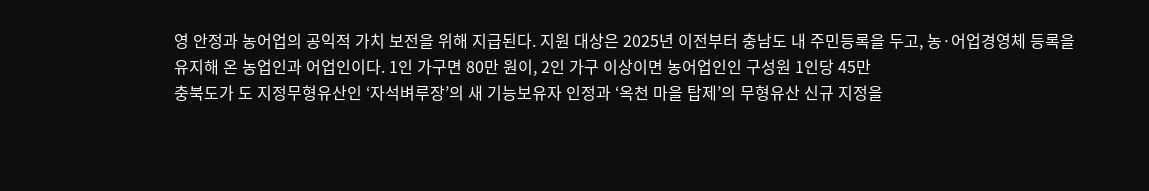영 안정과 농어업의 공익적 가치 보전을 위해 지급된다. 지원 대상은 2025년 이전부터 충남도 내 주민등록을 두고, 농·어업경영체 등록을 유지해 온 농업인과 어업인이다. 1인 가구면 80만 원이, 2인 가구 이상이면 농어업인인 구성원 1인당 45만
충북도가 도 지정무형유산인 ‘자석벼루장’의 새 기능보유자 인정과 ‘옥천 마을 탑제’의 무형유산 신규 지정을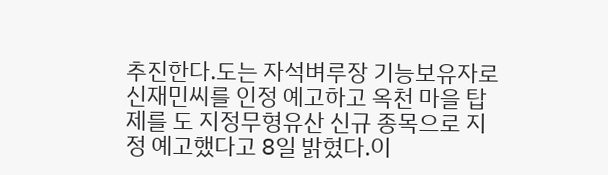추진한다.도는 자석벼루장 기능보유자로 신재민씨를 인정 예고하고 옥천 마을 탑제를 도 지정무형유산 신규 종목으로 지정 예고했다고 8일 밝혔다.이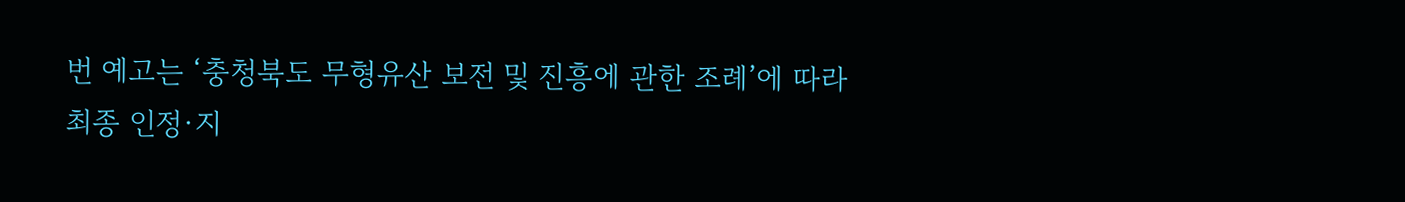번 예고는 ‘충청북도 무형유산 보전 및 진흥에 관한 조례’에 따라 최종 인정·지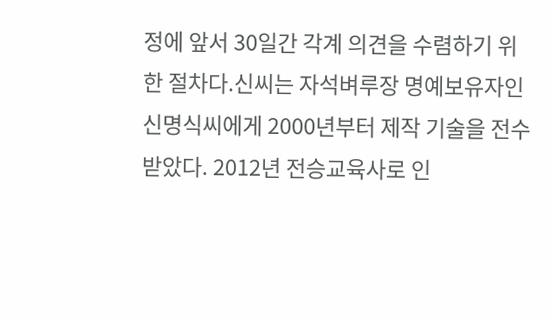정에 앞서 30일간 각계 의견을 수렴하기 위한 절차다.신씨는 자석벼루장 명예보유자인 신명식씨에게 2000년부터 제작 기술을 전수받았다. 2012년 전승교육사로 인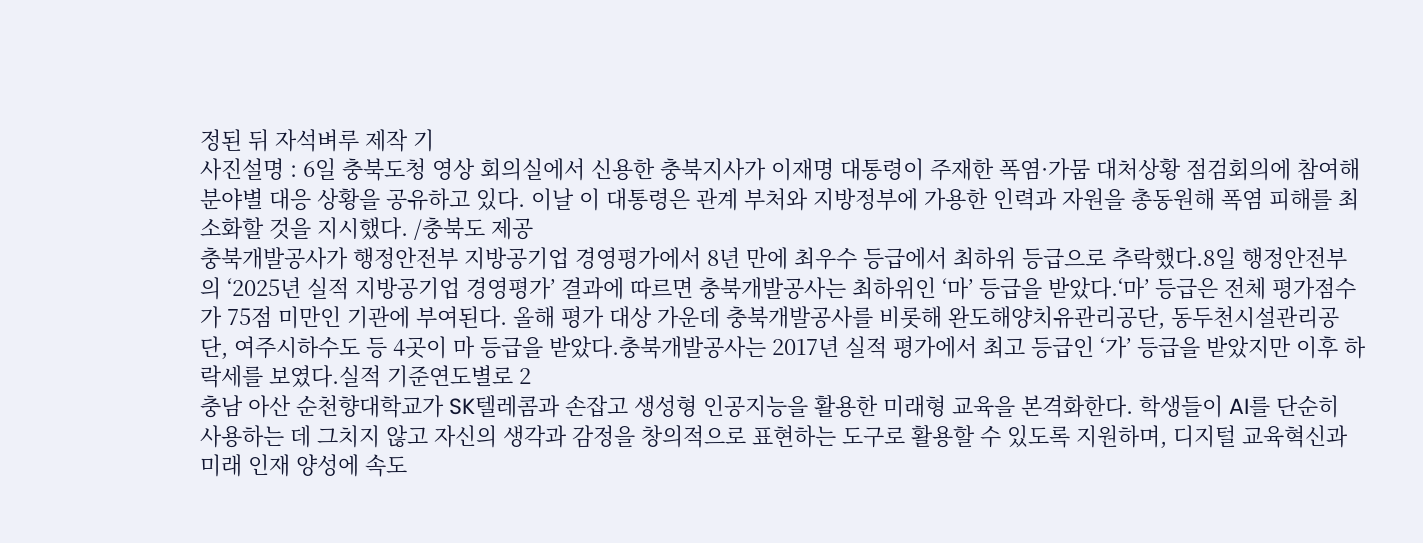정된 뒤 자석벼루 제작 기
사진설명 : 6일 충북도청 영상 회의실에서 신용한 충북지사가 이재명 대통령이 주재한 폭염·가뭄 대처상황 점검회의에 참여해 분야별 대응 상황을 공유하고 있다. 이날 이 대통령은 관계 부처와 지방정부에 가용한 인력과 자원을 총동원해 폭염 피해를 최소화할 것을 지시했다. /충북도 제공
충북개발공사가 행정안전부 지방공기업 경영평가에서 8년 만에 최우수 등급에서 최하위 등급으로 추락했다.8일 행정안전부의 ‘2025년 실적 지방공기업 경영평가’ 결과에 따르면 충북개발공사는 최하위인 ‘마’ 등급을 받았다.‘마’ 등급은 전체 평가점수가 75점 미만인 기관에 부여된다. 올해 평가 대상 가운데 충북개발공사를 비롯해 완도해양치유관리공단, 동두천시설관리공단, 여주시하수도 등 4곳이 마 등급을 받았다.충북개발공사는 2017년 실적 평가에서 최고 등급인 ‘가’ 등급을 받았지만 이후 하락세를 보였다.실적 기준연도별로 2
충남 아산 순천향대학교가 SK텔레콤과 손잡고 생성형 인공지능을 활용한 미래형 교육을 본격화한다. 학생들이 AI를 단순히 사용하는 데 그치지 않고 자신의 생각과 감정을 창의적으로 표현하는 도구로 활용할 수 있도록 지원하며, 디지털 교육혁신과 미래 인재 양성에 속도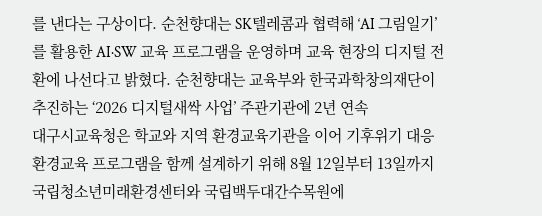를 낸다는 구상이다. 순천향대는 SK텔레콤과 협력해 ‘AI 그림일기’를 활용한 AI·SW 교육 프로그램을 운영하며 교육 현장의 디지털 전환에 나선다고 밝혔다. 순천향대는 교육부와 한국과학창의재단이 추진하는 ‘2026 디지털새싹 사업’ 주관기관에 2년 연속
대구시교육청은 학교와 지역 환경교육기관을 이어 기후위기 대응 환경교육 프로그램을 함께 설계하기 위해 8월 12일부터 13일까지 국립청소년미래환경센터와 국립백두대간수목원에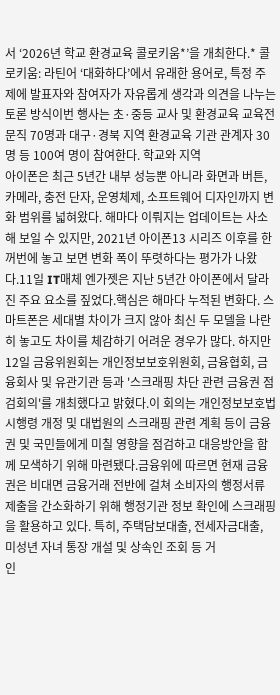서 ‘2026년 학교 환경교육 콜로키움*’을 개최한다.* 콜로키움: 라틴어 ‘대화하다’에서 유래한 용어로, 특정 주제에 발표자와 참여자가 자유롭게 생각과 의견을 나누는 토론 방식이번 행사는 초·중등 교사 및 환경교육 교육전문직 70명과 대구·경북 지역 환경교육 기관 관계자 30명 등 100여 명이 참여한다. 학교와 지역
아이폰은 최근 5년간 내부 성능뿐 아니라 화면과 버튼, 카메라, 충전 단자, 운영체제, 소프트웨어 디자인까지 변화 범위를 넓혀왔다. 해마다 이뤄지는 업데이트는 사소해 보일 수 있지만, 2021년 아이폰13 시리즈 이후를 한꺼번에 놓고 보면 변화 폭이 뚜렷하다는 평가가 나왔다.11일 IT매체 엔가젯은 지난 5년간 아이폰에서 달라진 주요 요소를 짚었다.핵심은 해마다 누적된 변화다. 스마트폰은 세대별 차이가 크지 않아 최신 두 모델을 나란히 놓고도 차이를 체감하기 어려운 경우가 많다. 하지만
12일 금융위원회는 개인정보보호위원회, 금융협회, 금융회사 및 유관기관 등과 '스크래핑 차단 관련 금융권 점검회의'를 개최했다고 밝혔다.이 회의는 개인정보보호법 시행령 개정 및 대법원의 스크래핑 관련 계획 등이 금융권 및 국민들에게 미칠 영향을 점검하고 대응방안을 함께 모색하기 위해 마련됐다.금융위에 따르면 현재 금융권은 비대면 금융거래 전반에 걸쳐 소비자의 행정서류 제출을 간소화하기 위해 행정기관 정보 확인에 스크래핑을 활용하고 있다. 특히, 주택담보대출, 전세자금대출, 미성년 자녀 통장 개설 및 상속인 조회 등 거
인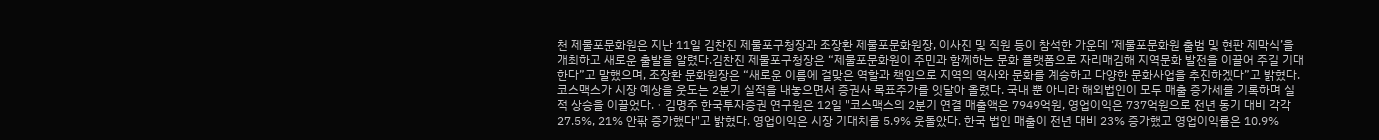천 제물포문화원은 지난 11일 김찬진 제물포구청장과 조장환 제물포문화원장, 이사진 및 직원 등이 참석한 가운데 ‘제물포문화원 출범 및 현판 제막식’을 개최하고 새로운 출발을 알렸다.김찬진 제물포구청장은 “제물포문화원이 주민과 함께하는 문화 플랫폼으로 자리매김해 지역문화 발전을 이끌어 주길 기대한다”고 말했으며, 조장환 문화원장은 “새로운 이름에 걸맞은 역할과 책임으로 지역의 역사와 문화를 계승하고 다양한 문화사업을 추진하겠다”고 밝혔다.
코스맥스가 시장 예상을 웃도는 2분기 실적을 내놓으면서 증권사 목표주가를 잇달아 올렸다. 국내 뿐 아니라 해외법인이 모두 매출 증가세를 기록하며 실적 상승을 이끌었다.ㆍ김명주 한국투자증권 연구원은 12일 "코스맥스의 2분기 연결 매출액은 7949억원, 영업이익은 737억원으로 전년 동기 대비 각각 27.5%, 21% 안팎 증가했다"고 밝혔다. 영업이익은 시장 기대치를 5.9% 웃돌았다. 한국 법인 매출이 전년 대비 23% 증가했고 영업이익률은 10.9%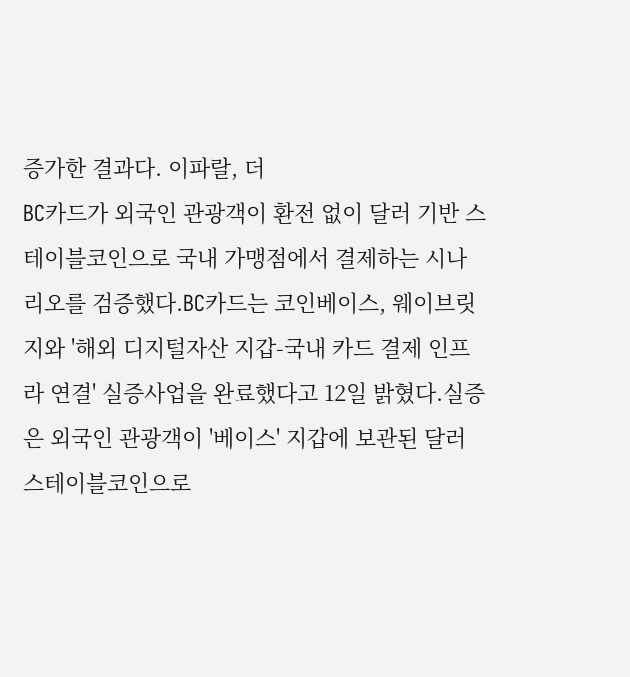증가한 결과다. 이파랄, 더
BC카드가 외국인 관광객이 환전 없이 달러 기반 스테이블코인으로 국내 가맹점에서 결제하는 시나리오를 검증했다.BC카드는 코인베이스, 웨이브릿지와 '해외 디지털자산 지갑-국내 카드 결제 인프라 연결' 실증사업을 완료했다고 12일 밝혔다.실증은 외국인 관광객이 '베이스' 지갑에 보관된 달러 스테이블코인으로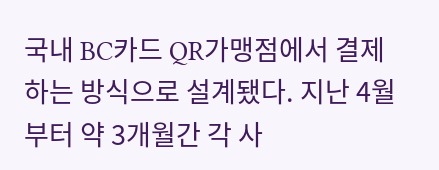국내 BC카드 QR가맹점에서 결제하는 방식으로 설계됐다. 지난 4월부터 약 3개월간 각 사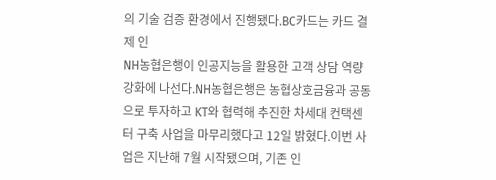의 기술 검증 환경에서 진행됐다.BC카드는 카드 결제 인
NH농협은행이 인공지능을 활용한 고객 상담 역량 강화에 나선다.NH농협은행은 농협상호금융과 공동으로 투자하고 KT와 협력해 추진한 차세대 컨택센터 구축 사업을 마무리했다고 12일 밝혔다.이번 사업은 지난해 7월 시작됐으며, 기존 인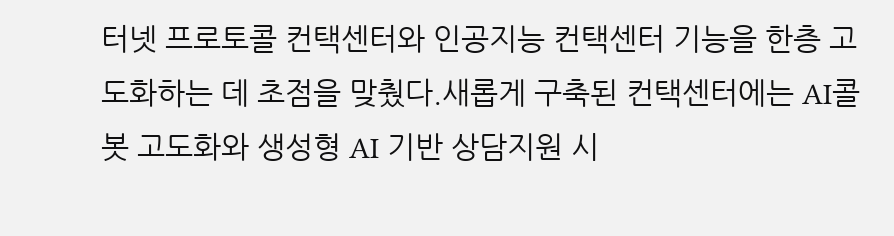터넷 프로토콜 컨택센터와 인공지능 컨택센터 기능을 한층 고도화하는 데 초점을 맞췄다.새롭게 구축된 컨택센터에는 AI콜봇 고도화와 생성형 AI 기반 상담지원 시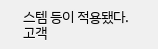스템 등이 적용됐다. 고객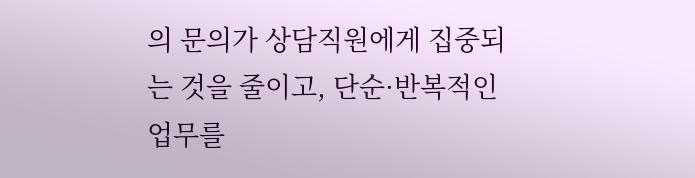의 문의가 상담직원에게 집중되는 것을 줄이고, 단순·반복적인 업무를